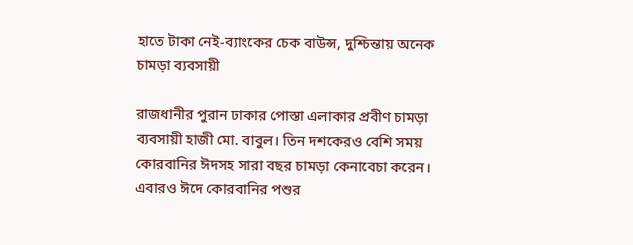হাতে টাকা নেই-ব্যাংকের চেক বাউন্স, দুশ্চিন্তায় অনেক চামড়া ব্যবসায়ী

রাজধানীর পুরান ঢাকার পোস্তা এলাকার প্রবীণ চামড়া ব্যবসায়ী হাজী মো. বাবুল। তিন দশকেরও বেশি সময় কোরবানির ঈদসহ সারা বছর চামড়া কেনাবেচা করেন। এবারও ঈদে কোরবানির পশুর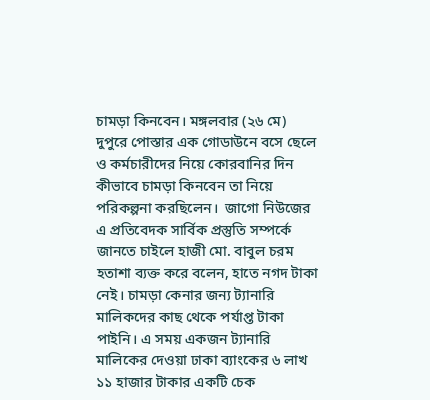চামড়া কিনবেন। মঙ্গলবার (২৬ মে) দুপুরে পোস্তার এক গোডাউনে বসে ছেলে ও কর্মচারীদের নিয়ে কোরবানির দিন কীভাবে চামড়া কিনবেন তা নিয়ে পরিকল্পনা করছিলেন।  জাগো নিউজের এ প্রতিবেদক সার্বিক প্রস্তুতি সম্পর্কে জানতে চাইলে হাজী মো. বাবুল চরম হতাশা ব্যক্ত করে বলেন, হাতে নগদ টাকা নেই। চামড়া কেনার জন্য ট্যানারি মালিকদের কাছ থেকে পর্যাপ্ত টাকা পাইনি। এ সময় একজন ট্যানারি মালিকের দেওয়া ঢাকা ব্যাংকের ৬ লাখ ১১ হাজার টাকার একটি চেক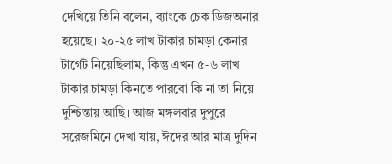দেখিয়ে তিনি বলেন, ব্যাংকে চেক ডিজঅনার হয়েছে। ২০-২৫ লাখ টাকার চামড়া কেনার টার্গেট নিয়েছিলাম, কিন্তু এখন ৫-৬ লাখ টাকার চামড়া কিনতে পারবো কি না তা নিয়ে দুশ্চিন্তায় আছি। আজ মঙ্গলবার দুপুরে সরেজমিনে দেখা যায়, ঈদের আর মাত্র দুদিন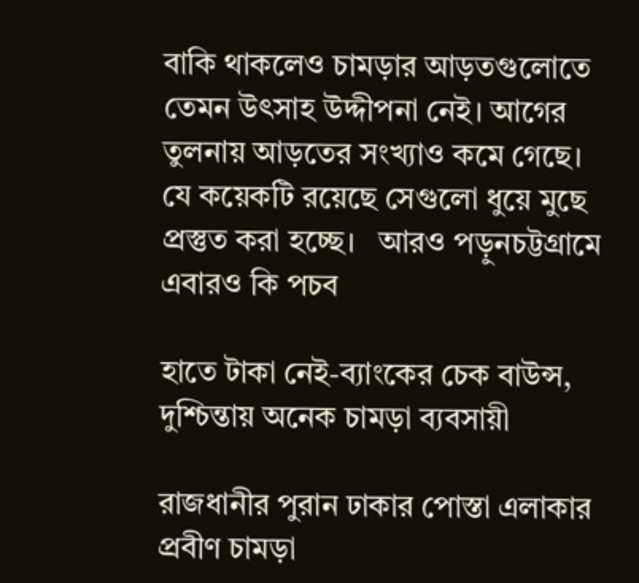বাকি থাকলেও চামড়ার আড়তগুলোতে তেমন উৎসাহ উদ্দীপনা নেই। আগের তুলনায় আড়তের সংখ্যাও কমে গেছে। যে কয়েকটি রয়েছে সেগুলো ধুয়ে মুছে প্রস্তুত করা হচ্ছে।   আরও পড়ুনচট্টগ্রামে এবারও কি পচব

হাতে টাকা নেই-ব্যাংকের চেক বাউন্স, দুশ্চিন্তায় অনেক চামড়া ব্যবসায়ী

রাজধানীর পুরান ঢাকার পোস্তা এলাকার প্রবীণ চামড়া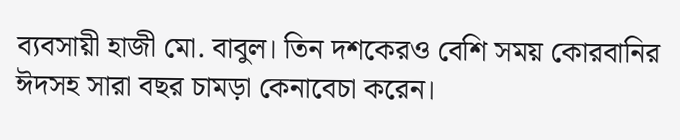ব্যবসায়ী হাজী মো. বাবুল। তিন দশকেরও বেশি সময় কোরবানির ঈদসহ সারা বছর চামড়া কেনাবেচা করেন।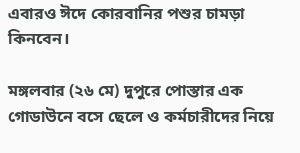এবারও ঈদে কোরবানির পশুর চামড়া কিনবেন।

মঙ্গলবার (২৬ মে) দুপুরে পোস্তার এক গোডাউনে বসে ছেলে ও কর্মচারীদের নিয়ে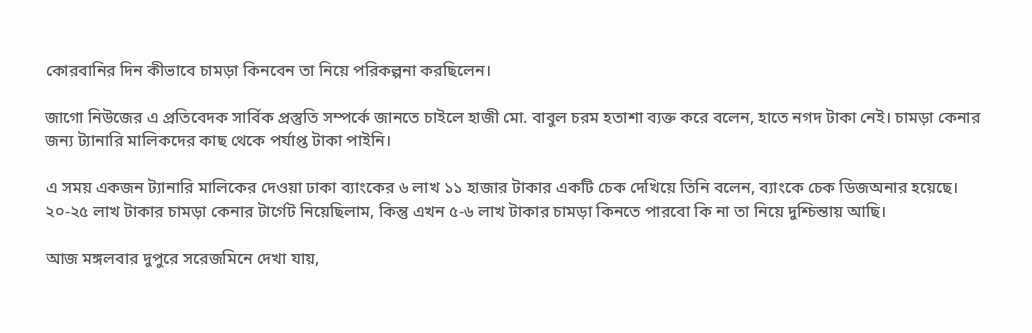কোরবানির দিন কীভাবে চামড়া কিনবেন তা নিয়ে পরিকল্পনা করছিলেন।

জাগো নিউজের এ প্রতিবেদক সার্বিক প্রস্তুতি সম্পর্কে জানতে চাইলে হাজী মো. বাবুল চরম হতাশা ব্যক্ত করে বলেন, হাতে নগদ টাকা নেই। চামড়া কেনার জন্য ট্যানারি মালিকদের কাছ থেকে পর্যাপ্ত টাকা পাইনি।

এ সময় একজন ট্যানারি মালিকের দেওয়া ঢাকা ব্যাংকের ৬ লাখ ১১ হাজার টাকার একটি চেক দেখিয়ে তিনি বলেন, ব্যাংকে চেক ডিজঅনার হয়েছে। ২০-২৫ লাখ টাকার চামড়া কেনার টার্গেট নিয়েছিলাম, কিন্তু এখন ৫-৬ লাখ টাকার চামড়া কিনতে পারবো কি না তা নিয়ে দুশ্চিন্তায় আছি।

আজ মঙ্গলবার দুপুরে সরেজমিনে দেখা যায়,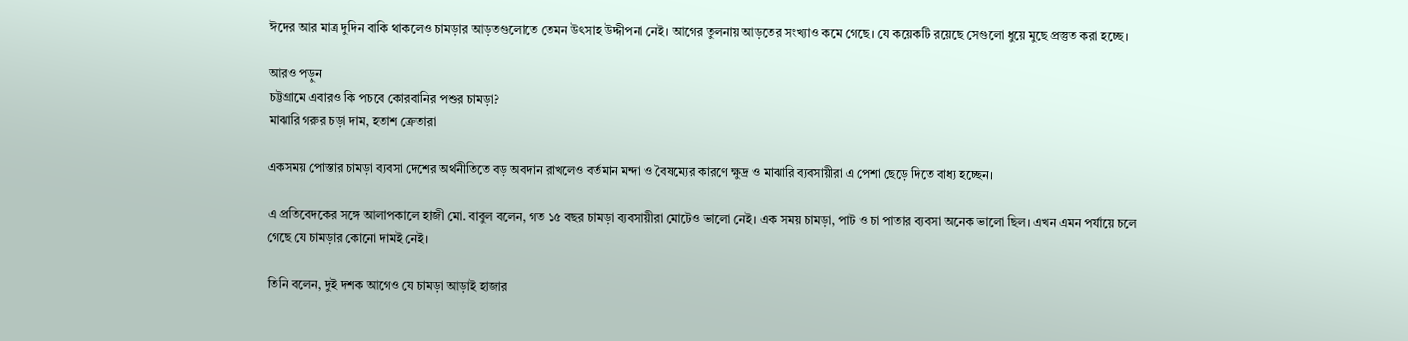ঈদের আর মাত্র দুদিন বাকি থাকলেও চামড়ার আড়তগুলোতে তেমন উৎসাহ উদ্দীপনা নেই। আগের তুলনায় আড়তের সংখ্যাও কমে গেছে। যে কয়েকটি রয়েছে সেগুলো ধুয়ে মুছে প্রস্তুত করা হচ্ছে।

আরও পড়ুন
চট্টগ্রামে এবারও কি পচবে কোরবানির পশুর চামড়া?
মাঝারি গরুর চড়া দাম, হতাশ ক্রেতারা

একসময় পোস্তার চামড়া ব্যবসা দেশের অর্থনীতিতে বড় অবদান রাখলেও বর্তমান মন্দা ও বৈষম্যের কারণে ক্ষুদ্র ও মাঝারি ব্যবসায়ীরা এ পেশা ছেড়ে দিতে বাধ্য হচ্ছেন।

এ প্রতিবেদকের সঙ্গে আলাপকালে হাজী মো. বাবুল বলেন, গত ১৫ বছর চামড়া ব্যবসায়ীরা মোটেও ভালো নেই। এক সময় চামড়া, পাট ও চা পাতার ব্যবসা অনেক ভালো ছিল। এখন এমন পর্যায়ে চলে গেছে যে চামড়ার কোনো দামই নেই।

তিনি বলেন, দুই দশক আগেও যে চামড়া আড়াই হাজার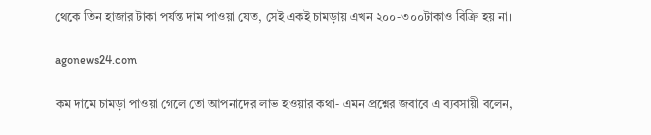থেকে তিন হাজার টাকা পর্যন্ত দাম পাওয়া যেত, সেই একই চামড়ায় এখন ২০০-৩০০টাকাও বিক্রি হয় না।

agonews24.com

কম দামে চামড়া পাওয়া গেলে তো আপনাদের লাভ হওয়ার কথা- এমন প্রশ্নের জবাবে এ ব্যবসায়ী বলেন,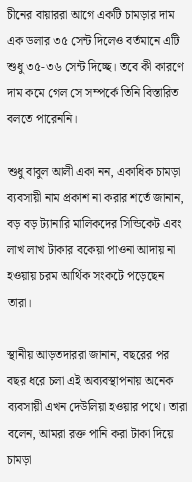চীনের বায়াররা আগে একটি চামড়ার দাম এক ডলার ৩৫ সেন্ট দিলেও বর্তমানে এটি শুধু ৩৫-৩৬ সেন্ট দিচ্ছে। তবে কী কারণে দাম কমে গেল সে সম্পর্কে তিনি বিস্তারিত বলতে পারেননি।

শুধু বাবুল আলী একা নন, একাধিক চামড়া ব্যবসায়ী নাম প্রকাশ না করার শর্তে জানান, বড় বড় ট্যানারি মালিকদের সিন্ডিকেট এবং লাখ লাখ টাকার বকেয়া পাওনা আদায় না হওয়ায় চরম আর্থিক সংকটে পড়েছেন তারা।

স্থানীয় আড়তদাররা জানান, বছরের পর বছর ধরে চলা এই অব্যবস্থাপনায় অনেক ব্যবসায়ী এখন দেউলিয়া হওয়ার পথে। তারা বলেন, আমরা রক্ত পানি করা টাকা দিয়ে চামড়া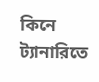কিনে ট্যানারিতে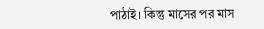পাঠাই। কিন্তু মাসের পর মাস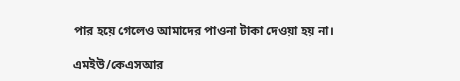পার হয়ে গেলেও আমাদের পাওনা টাকা দেওয়া হয় না।

এমইউ/কেএসআর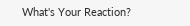What's Your Reaction?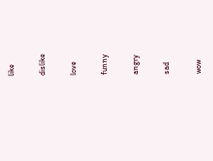like

dislike

love

funny

angry

sad

wow